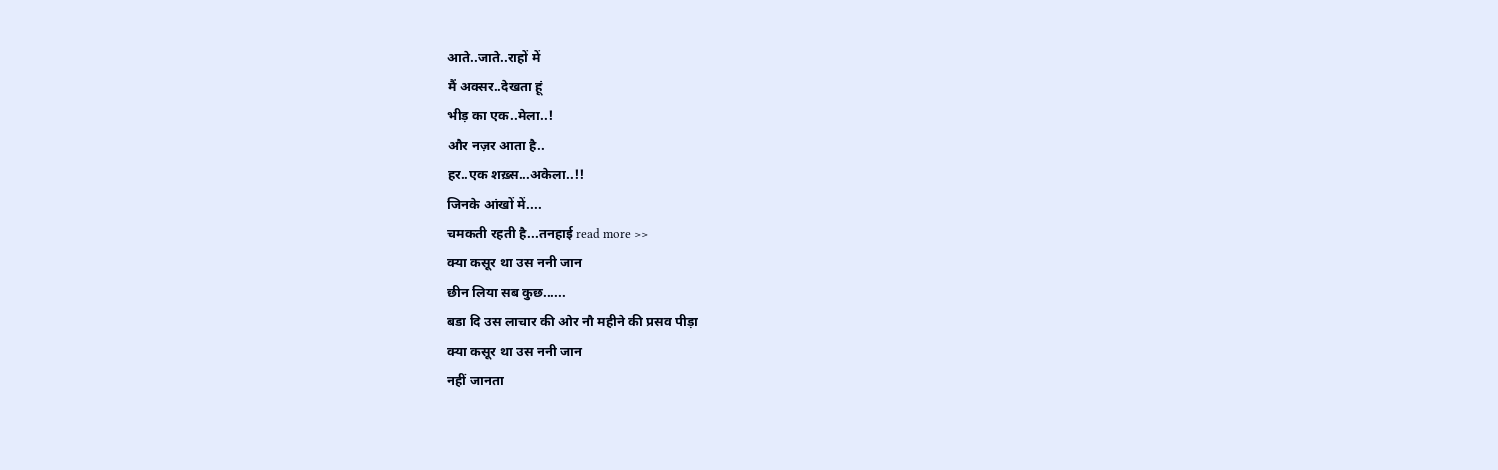आते..जाते..राहों में
मैं अक्सर..देखता हूं
भीड़ का एक..मेला..!
और नज़र आता है..
हर..एक शख़्स...अकेला..!!
जिनके आंखों में....
चमकती रहती है...तनहाई read more >>
क्या कसूर था उस ननी जान
छीन लिया सब कुछ......
बडा दि उस लाचार की ओर नौ महीने की प्रसव पीड़ा
क्या कसूर था उस ननी जान
नहीं जानता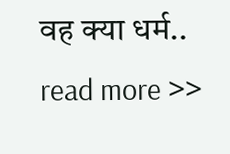वह क्या धर्म.. read more >>